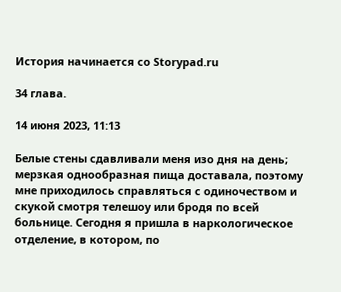История начинается со Storypad.ru

34 глава.

14 июня 2023, 11:13

Белые стены сдавливали меня изо дня на день; мерзкая однообразная пища доставала, поэтому мне приходилось справляться с одиночеством и скукой смотря телешоу или бродя по всей больнице. Сегодня я пришла в наркологическое отделение, в котором, по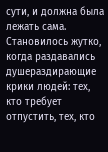сути, и должна была лежать сама. Становилось жутко, когда раздавались душераздирающие крики людей: тех, кто требует отпустить, тех, кто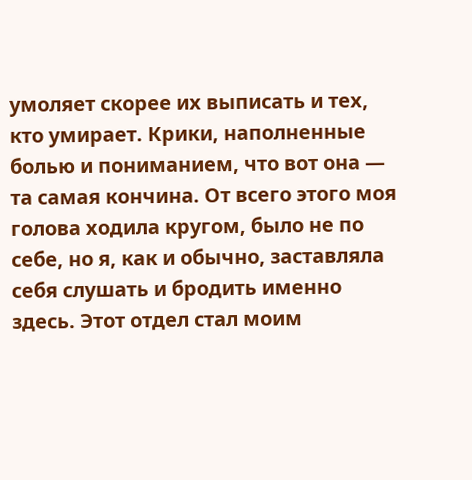умоляет скорее их выписать и тех, кто умирает. Крики, наполненные болью и пониманием, что вот она — та самая кончина. От всего этого моя голова ходила кругом, было не по себе, но я, как и обычно, заставляла себя слушать и бродить именно здесь. Этот отдел стал моим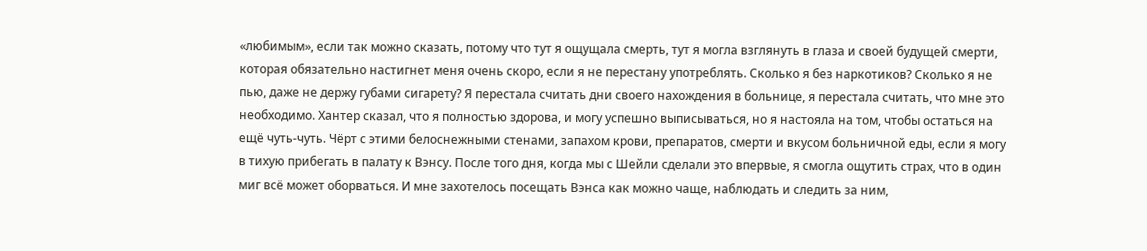«любимым», если так можно сказать, потому что тут я ощущала смерть, тут я могла взглянуть в глаза и своей будущей смерти, которая обязательно настигнет меня очень скоро, если я не перестану употреблять. Сколько я без наркотиков? Сколько я не пью, даже не держу губами сигарету? Я перестала считать дни своего нахождения в больнице, я перестала считать, что мне это необходимо. Хантер сказал, что я полностью здорова, и могу успешно выписываться, но я настояла на том, чтобы остаться на ещё чуть-чуть. Чёрт с этими белоснежными стенами, запахом крови, препаратов, смерти и вкусом больничной еды, если я могу в тихую прибегать в палату к Вэнсу. После того дня, когда мы с Шейли сделали это впервые, я смогла ощутить страх, что в один миг всё может оборваться. И мне захотелось посещать Вэнса как можно чаще, наблюдать и следить за ним,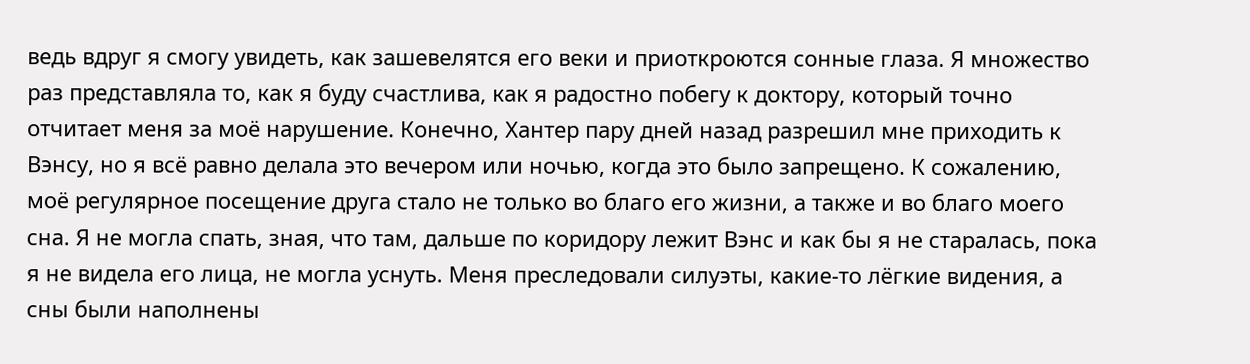ведь вдруг я смогу увидеть, как зашевелятся его веки и приоткроются сонные глаза. Я множество раз представляла то, как я буду счастлива, как я радостно побегу к доктору, который точно отчитает меня за моё нарушение. Конечно, Хантер пару дней назад разрешил мне приходить к Вэнсу, но я всё равно делала это вечером или ночью, когда это было запрещено. К сожалению, моё регулярное посещение друга стало не только во благо его жизни, а также и во благо моего сна. Я не могла спать, зная, что там, дальше по коридору лежит Вэнс и как бы я не старалась, пока я не видела его лица, не могла уснуть. Меня преследовали силуэты, какие-то лёгкие видения, а сны были наполнены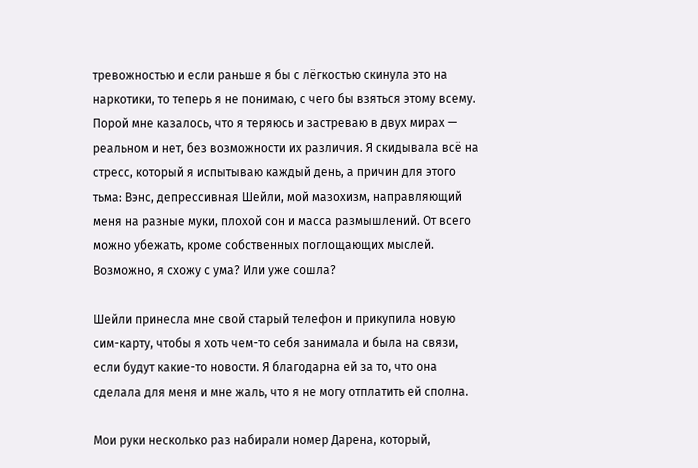тревожностью и если раньше я бы с лёгкостью скинула это на наркотики, то теперь я не понимаю, с чего бы взяться этому всему. Порой мне казалось, что я теряюсь и застреваю в двух мирах — реальном и нет, без возможности их различия. Я скидывала всё на стресс, который я испытываю каждый день, а причин для этого тьма: Вэнс, депрессивная Шейли, мой мазохизм, направляющий меня на разные муки, плохой сон и масса размышлений. От всего можно убежать, кроме собственных поглощающих мыслей. Возможно, я схожу с ума? Или уже сошла?

Шейли принесла мне свой старый телефон и прикупила новую сим-карту, чтобы я хоть чем-то себя занимала и была на связи, если будут какие-то новости. Я благодарна ей за то, что она сделала для меня и мне жаль, что я не могу отплатить ей сполна.

Мои руки несколько раз набирали номер Дарена, который,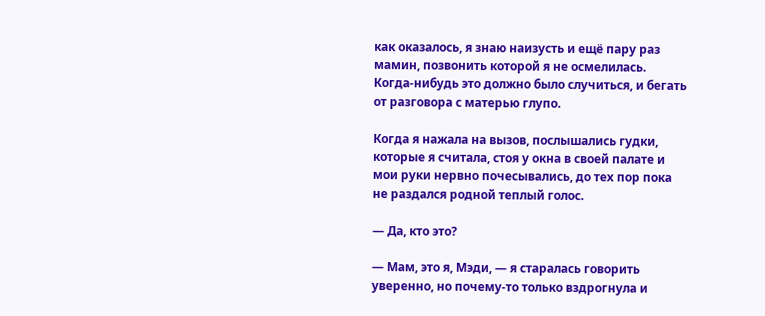как оказалось, я знаю наизусть и ещё пару раз мамин, позвонить которой я не осмелилась. Когда-нибудь это должно было случиться, и бегать от разговора с матерью глупо.

Когда я нажала на вызов, послышались гудки, которые я считала, стоя у окна в своей палате и мои руки нервно почесывались, до тех пор пока не раздался родной теплый голос.

— Да, кто это?

— Мам, это я, Мэди, — я старалась говорить уверенно, но почему-то только вздрогнула и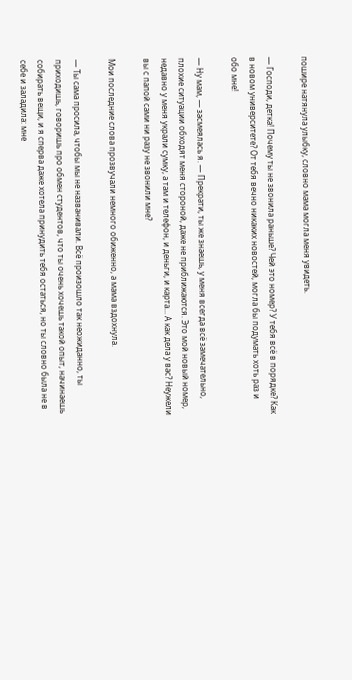пошире натянула улыбку, словно мама могла меня увидеть.

— Господи, детка! Почему ты не звонила раньше? Чей это номер? У тебя всё в порядке? Как в новом университете? От тебя вечно никаких новостей, могла бы подумать хоть раз и обо мне!

— Ну мам, — засмеялась я. — Прекрати, ты же знаешь, у меня всегда всё замечательно, плохие ситуации обходят меня стороной, даже не приближаются. Это мой новый номер, недавно у меня украли сумку, а там и телефон, и деньги, и карта... А как дела у вас? Неужели вы с папой сами ни разу не звонили мне?

Мои последние слова прозвучали немного обиженно, а мама вздохнула.

— Ты сама просила, чтобы мы не названивали. Всё произошло так неожиданно, ты приходишь, говоришь про обмен студентов, что ты очень хочешь такой опыт, начинаешь собирать вещи, и я сперва даже хотела принудить тебя остаться, но ты словно была не в себе и заладила: мне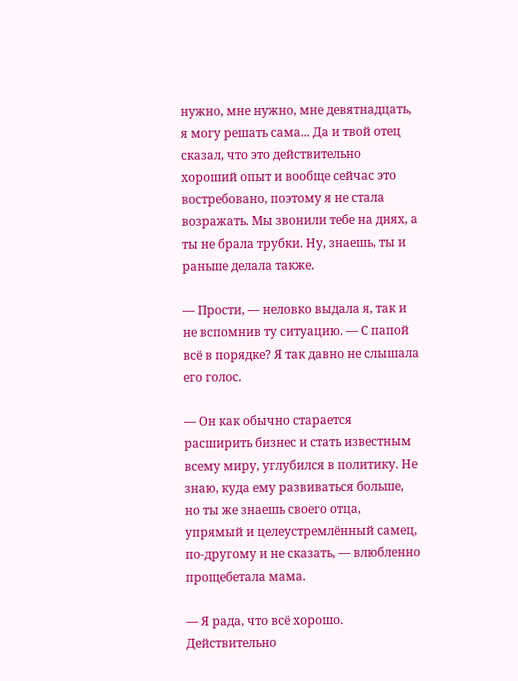нужно, мне нужно, мне девятнадцать, я могу решать сама... Да и твой отец сказал, что это действительно хороший опыт и вообще сейчас это востребовано, поэтому я не стала возражать. Мы звонили тебе на днях, а ты не брала трубки. Ну, знаешь, ты и раньше делала также.

— Прости, — неловко выдала я, так и не вспомнив ту ситуацию. — С папой всё в порядке? Я так давно не слышала его голос.

— Он как обычно старается расширить бизнес и стать известным всему миру, углубился в политику. Не знаю, куда ему развиваться больше, но ты же знаешь своего отца, упрямый и целеустремлённый самец, по-другому и не сказать, — влюбленно прощебетала мама.

— Я рада, что всё хорошо. Действительно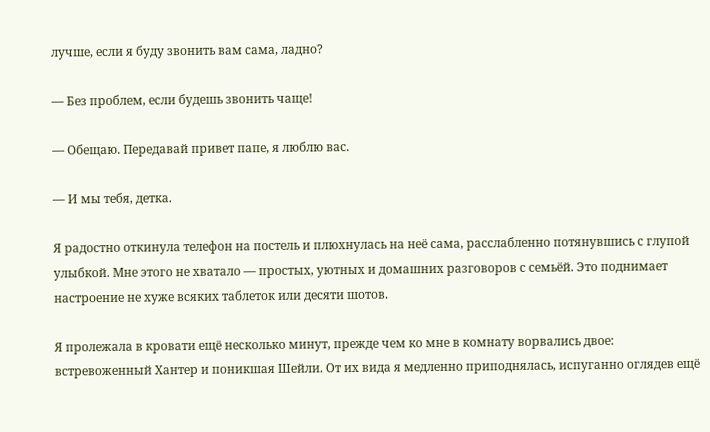лучше, если я буду звонить вам сама, ладно?

— Без проблем, если будешь звонить чаще!

— Обещаю. Передавай привет папе, я люблю вас.

— И мы тебя, детка.

Я радостно откинула телефон на постель и плюхнулась на неё сама, расслабленно потянувшись с глупой улыбкой. Мне этого не хватало — простых, уютных и домашних разговоров с семьёй. Это поднимает настроение не хуже всяких таблеток или десяти шотов.

Я пролежала в кровати ещё несколько минут, прежде чем ко мне в комнату ворвались двое: встревоженный Хантер и поникшая Шейли. От их вида я медленно приподнялась, испуганно оглядев ещё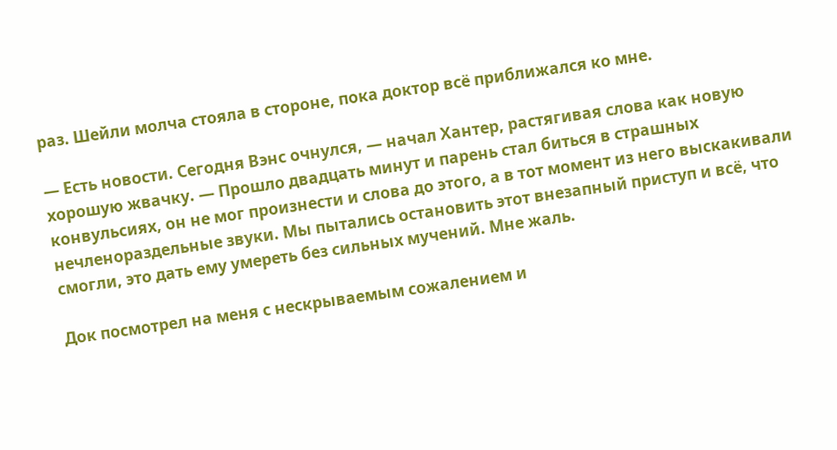раз. Шейли молча стояла в стороне, пока доктор всё приближался ко мне.

— Есть новости. Сегодня Вэнс очнулся, — начал Хантер, растягивая слова как новую хорошую жвачку. — Прошло двадцать минут и парень стал биться в страшных конвульсиях, он не мог произнести и слова до этого, а в тот момент из него выскакивали нечленораздельные звуки. Мы пытались остановить этот внезапный приступ и всё, что смогли, это дать ему умереть без сильных мучений. Мне жаль.

Док посмотрел на меня с нескрываемым сожалением и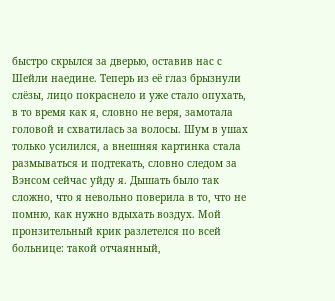быстро скрылся за дверью, оставив нас с Шейли наедине. Теперь из её глаз брызнули слёзы, лицо покраснело и уже стало опухать, в то время как я, словно не веря, замотала головой и схватилась за волосы. Шум в ушах только усилился, а внешняя картинка стала размываться и подтекать, словно следом за Вэнсом сейчас уйду я. Дышать было так сложно, что я невольно поверила в то, что не помню, как нужно вдыхать воздух. Мой пронзительный крик разлетелся по всей больнице: такой отчаянный,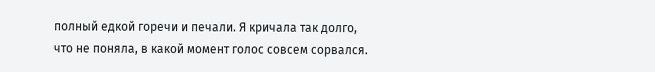полный едкой горечи и печали. Я кричала так долго, что не поняла, в какой момент голос совсем сорвался.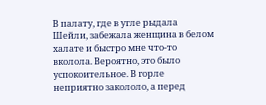В палату, где в угле рыдала Шейли, забежала женщина в белом халате и быстро мне что-то вколола. Вероятно, это было успокоительное. В горле неприятно закололо, а перед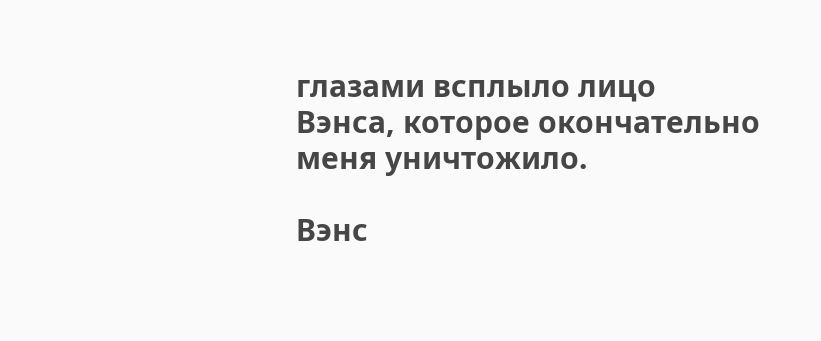глазами всплыло лицо Вэнса, которое окончательно меня уничтожило.

Вэнс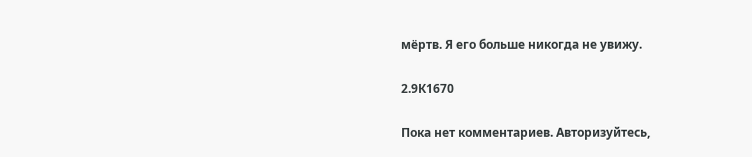мёртв. Я его больше никогда не увижу.

2.9К1670

Пока нет комментариев. Авторизуйтесь,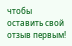чтобы оставить свой отзыв первым!